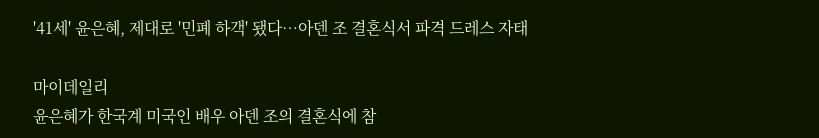'41세' 윤은혜, 제대로 '민폐 하객' 됐다…아덴 조 결혼식서 파격 드레스 자태

마이데일리
윤은혜가 한국계 미국인 배우 아덴 조의 결혼식에 참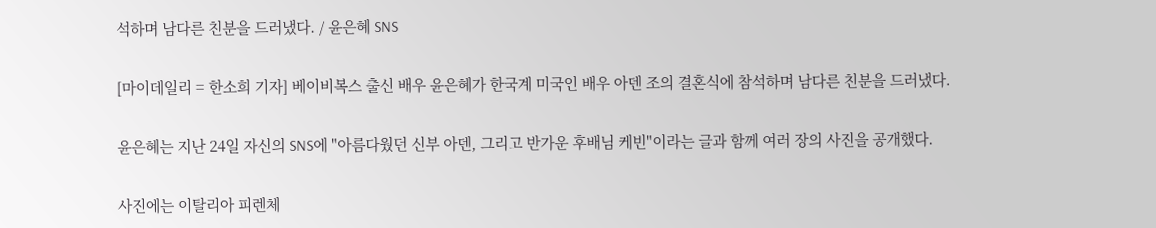석하며 남다른 친분을 드러냈다. / 윤은혜 SNS

[마이데일리 = 한소희 기자] 베이비복스 출신 배우 윤은혜가 한국계 미국인 배우 아덴 조의 결혼식에 참석하며 남다른 친분을 드러냈다.

윤은혜는 지난 24일 자신의 SNS에 "아름다웠던 신부 아덴, 그리고 반가운 후배님 케빈"이라는 글과 함께 여러 장의 사진을 공개했다.

사진에는 이탈리아 피렌체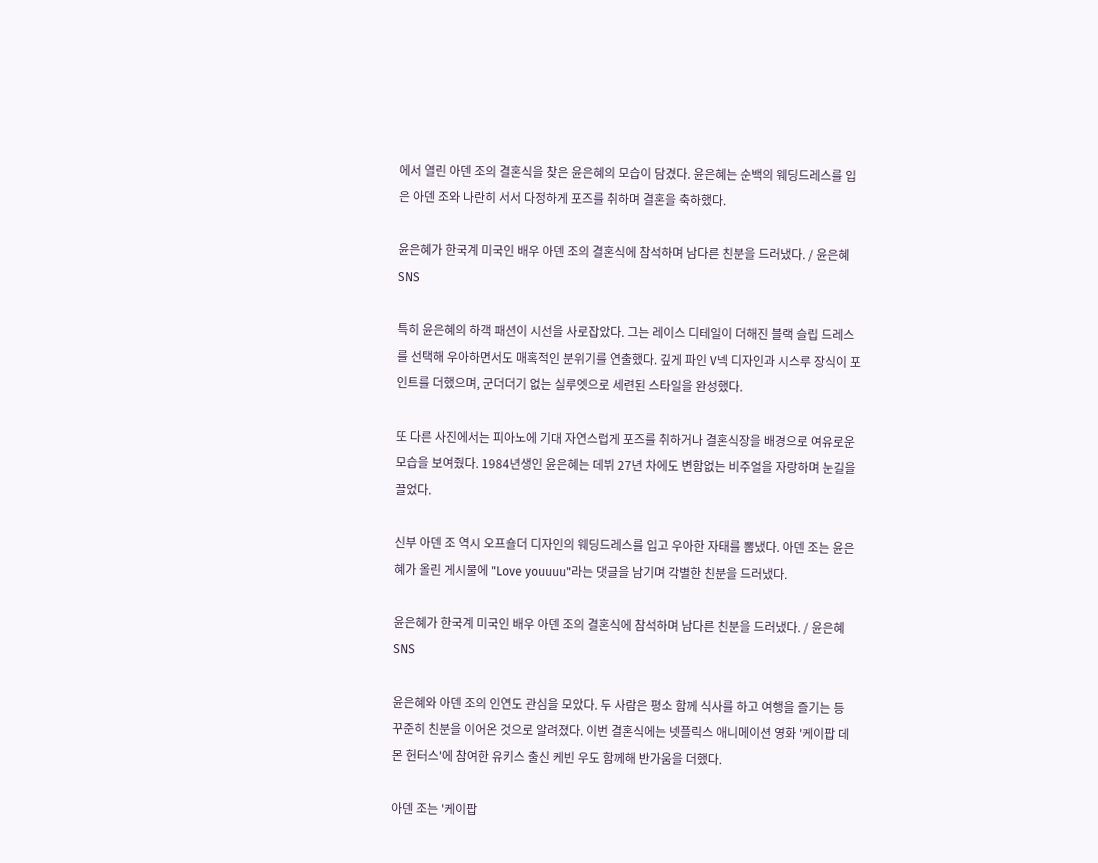에서 열린 아덴 조의 결혼식을 찾은 윤은혜의 모습이 담겼다. 윤은혜는 순백의 웨딩드레스를 입은 아덴 조와 나란히 서서 다정하게 포즈를 취하며 결혼을 축하했다.

윤은혜가 한국계 미국인 배우 아덴 조의 결혼식에 참석하며 남다른 친분을 드러냈다. / 윤은혜 SNS

특히 윤은혜의 하객 패션이 시선을 사로잡았다. 그는 레이스 디테일이 더해진 블랙 슬립 드레스를 선택해 우아하면서도 매혹적인 분위기를 연출했다. 깊게 파인 V넥 디자인과 시스루 장식이 포인트를 더했으며, 군더더기 없는 실루엣으로 세련된 스타일을 완성했다.

또 다른 사진에서는 피아노에 기대 자연스럽게 포즈를 취하거나 결혼식장을 배경으로 여유로운 모습을 보여줬다. 1984년생인 윤은혜는 데뷔 27년 차에도 변함없는 비주얼을 자랑하며 눈길을 끌었다.

신부 아덴 조 역시 오프숄더 디자인의 웨딩드레스를 입고 우아한 자태를 뽐냈다. 아덴 조는 윤은혜가 올린 게시물에 "Love youuuu"라는 댓글을 남기며 각별한 친분을 드러냈다.

윤은혜가 한국계 미국인 배우 아덴 조의 결혼식에 참석하며 남다른 친분을 드러냈다. / 윤은혜 SNS

윤은혜와 아덴 조의 인연도 관심을 모았다. 두 사람은 평소 함께 식사를 하고 여행을 즐기는 등 꾸준히 친분을 이어온 것으로 알려졌다. 이번 결혼식에는 넷플릭스 애니메이션 영화 '케이팝 데몬 헌터스'에 참여한 유키스 출신 케빈 우도 함께해 반가움을 더했다.

아덴 조는 '케이팝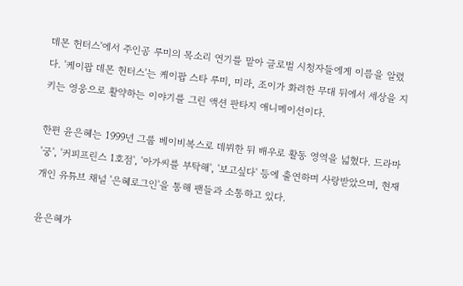데몬 헌터스'에서 주인공 루미의 목소리 연기를 맡아 글로벌 시청자들에게 이름을 알렸다. '케이팝 데몬 헌터스'는 케이팝 스타 루미, 미라, 조이가 화려한 무대 뒤에서 세상을 지키는 영웅으로 활약하는 이야기를 그린 액션 판타지 애니메이션이다.

한편 윤은혜는 1999년 그룹 베이비복스로 데뷔한 뒤 배우로 활동 영역을 넓혔다. 드라마 '궁', '커피프린스 1호점', '아가씨를 부탁해', '보고싶다' 등에 출연하며 사랑받았으며, 현재 개인 유튜브 채널 '은혜로그인'을 통해 팬들과 소통하고 있다.

윤은혜가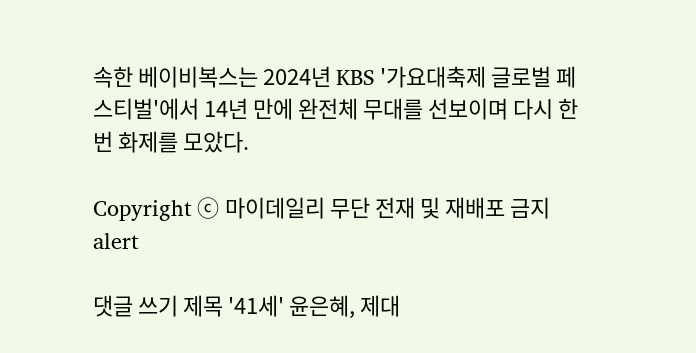속한 베이비복스는 2024년 KBS '가요대축제 글로벌 페스티벌'에서 14년 만에 완전체 무대를 선보이며 다시 한번 화제를 모았다.

Copyright ⓒ 마이데일리 무단 전재 및 재배포 금지
alert

댓글 쓰기 제목 '41세' 윤은혜, 제대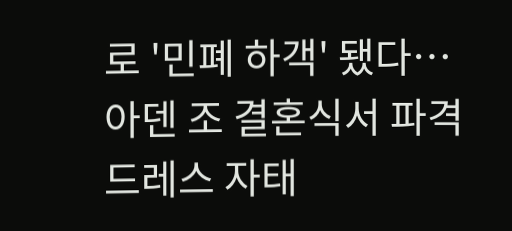로 '민폐 하객' 됐다…아덴 조 결혼식서 파격 드레스 자태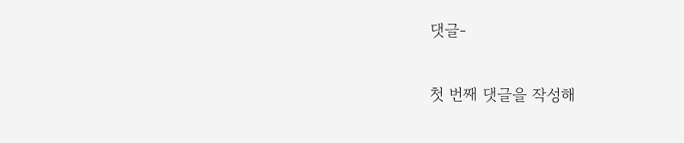댓글-

첫 번째 댓글을 작성해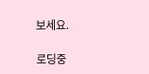보세요.

로딩중